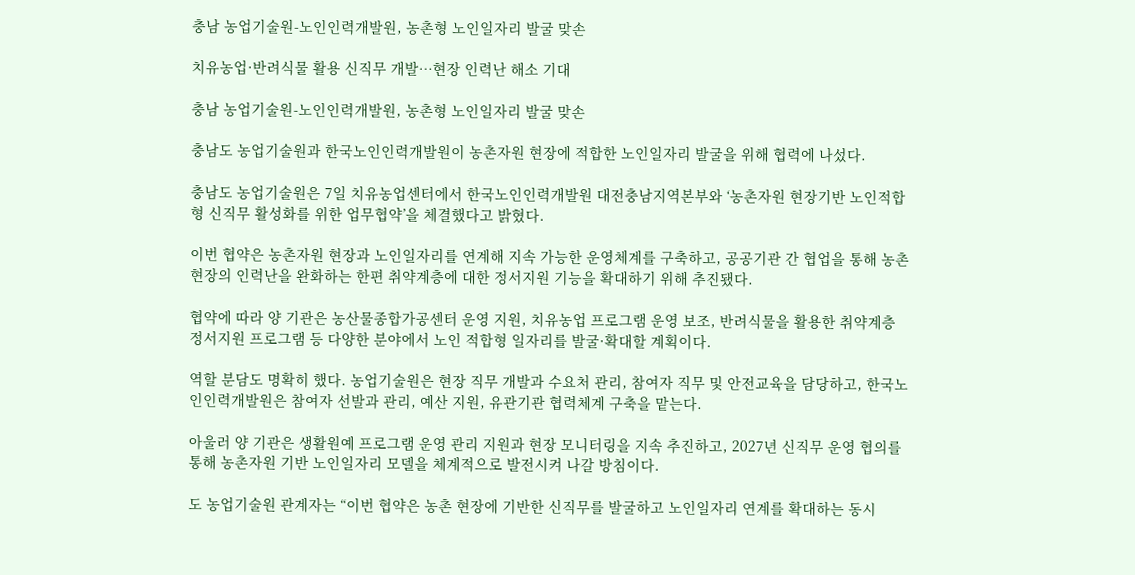충남 농업기술원-노인인력개발원, 농촌형 노인일자리 발굴 맞손

치유농업·반려식물 활용 신직무 개발…현장 인력난 해소 기대

충남 농업기술원-노인인력개발원, 농촌형 노인일자리 발굴 맞손

충남도 농업기술원과 한국노인인력개발원이 농촌자원 현장에 적합한 노인일자리 발굴을 위해 협력에 나섰다.

충남도 농업기술원은 7일 치유농업센터에서 한국노인인력개발원 대전충남지역본부와 ‘농촌자원 현장기반 노인적합형 신직무 활성화를 위한 업무협약’을 체결했다고 밝혔다.

이번 협약은 농촌자원 현장과 노인일자리를 연계해 지속 가능한 운영체계를 구축하고, 공공기관 간 협업을 통해 농촌 현장의 인력난을 완화하는 한편 취약계층에 대한 정서지원 기능을 확대하기 위해 추진됐다.

협약에 따라 양 기관은 농산물종합가공센터 운영 지원, 치유농업 프로그램 운영 보조, 반려식물을 활용한 취약계층 정서지원 프로그램 등 다양한 분야에서 노인 적합형 일자리를 발굴·확대할 계획이다.

역할 분담도 명확히 했다. 농업기술원은 현장 직무 개발과 수요처 관리, 참여자 직무 및 안전교육을 담당하고, 한국노인인력개발원은 참여자 선발과 관리, 예산 지원, 유관기관 협력체계 구축을 맡는다.

아울러 양 기관은 생활원예 프로그램 운영 관리 지원과 현장 모니터링을 지속 추진하고, 2027년 신직무 운영 협의를 통해 농촌자원 기반 노인일자리 모델을 체계적으로 발전시켜 나갈 방침이다.

도 농업기술원 관계자는 “이번 협약은 농촌 현장에 기반한 신직무를 발굴하고 노인일자리 연계를 확대하는 동시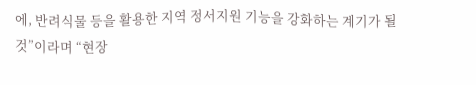에, 반려식물 등을 활용한 지역 정서지원 기능을 강화하는 계기가 될 것”이라며 “현장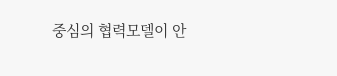중심의 협력모델이 안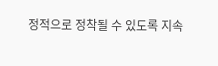정적으로 정착될 수 있도록 지속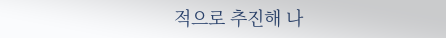적으로 추진해 나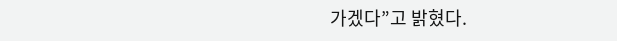가겠다”고 밝혔다.